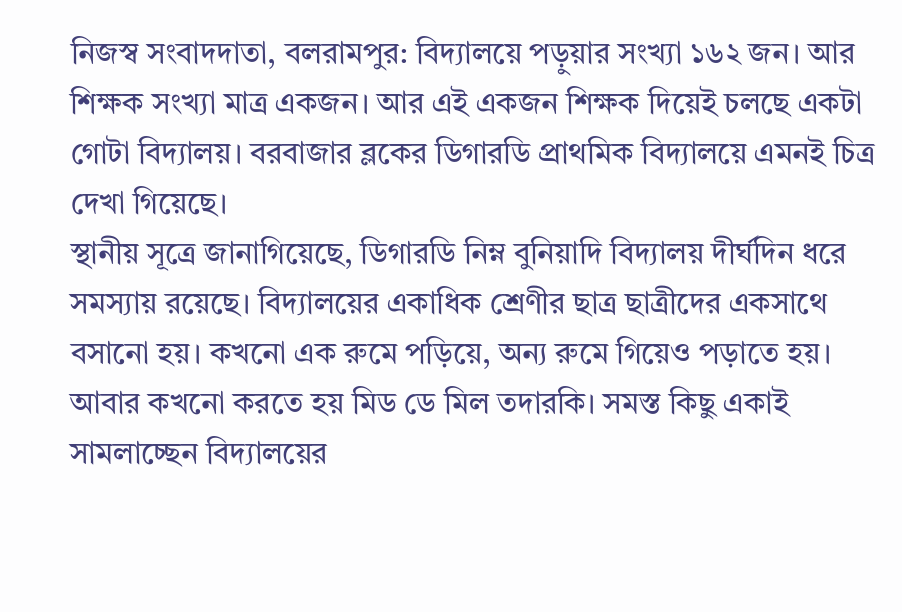নিজস্ব সংবাদদাতা, বলরামপুর: বিদ্যালয়ে পড়ুয়ার সংখ্যা ১৬২ জন। আর শিক্ষক সংখ্যা মাত্র একজন। আর এই একজন শিক্ষক দিয়েই চলছে একটা গোটা বিদ্যালয়। বরবাজার ব্লকের ডিগারডি প্রাথমিক বিদ্যালয়ে এমনই চিত্র দেখা গিয়েছে।
স্থানীয় সূত্রে জানাগিয়েছে, ডিগারডি নিম্ন বুনিয়াদি বিদ্যালয় দীর্ঘদিন ধরে সমস্যায় রয়েছে। বিদ্যালয়ের একাধিক শ্রেণীর ছাত্র ছাত্রীদের একসাথে বসানো হয়। কখনো এক রুমে পড়িয়ে, অন্য রুমে গিয়েও পড়াতে হয়। আবার কখনো করতে হয় মিড ডে মিল তদারকি। সমস্ত কিছু একাই সামলাচ্ছেন বিদ্যালয়ের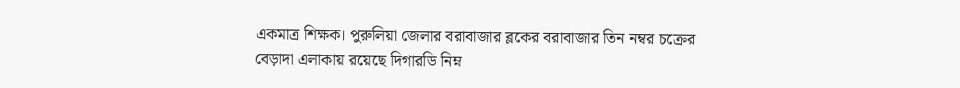একমাত্র শিক্ষক। পুরুলিয়া জেলার বরাবাজার ব্লকের বরাবাজার তিন নম্বর চক্রের বেড়াদা এলাকায় রয়েছে দিগারডি নিম্ন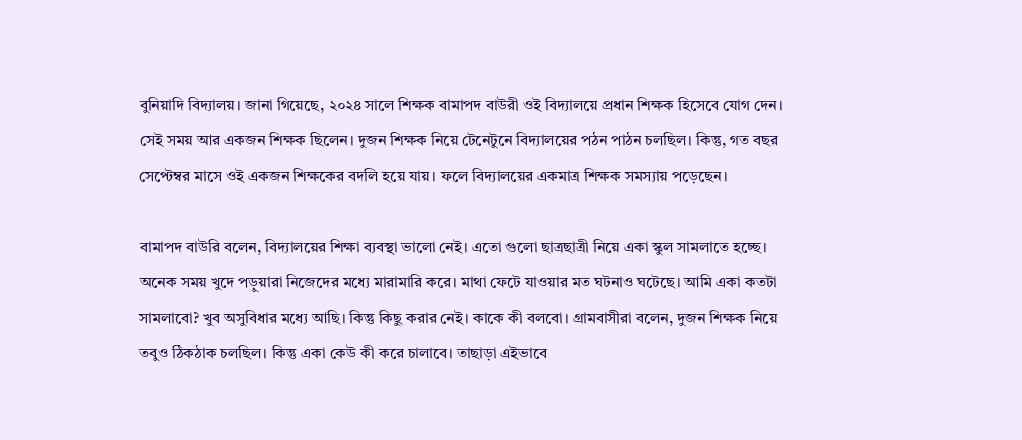বুনিয়াদি বিদ্যালয়। জানা গিয়েছে, ২০২৪ সালে শিক্ষক বামাপদ বাউরী ওই বিদ্যালয়ে প্রধান শিক্ষক হিসেবে যোগ দেন। সেই সময় আর একজন শিক্ষক ছিলেন। দুজন শিক্ষক নিয়ে টেনেটুনে বিদ্যালয়ের পঠন পাঠন চলছিল। কিন্তু, গত বছর সেপ্টেম্বর মাসে ওই একজন শিক্ষকের বদলি হয়ে যায়। ফলে বিদ্যালয়ের একমাত্র শিক্ষক সমস্যায় পড়েছেন।

বামাপদ বাউরি বলেন, বিদ্যালয়ের শিক্ষা ব্যবস্থা ভালো নেই। এতো গুলো ছাত্রছাত্রী নিয়ে একা স্কুল সামলাতে হচ্ছে। অনেক সময় খুদে পড়ুয়ারা নিজেদের মধ্যে মারামারি করে। মাথা ফেটে যাওয়ার মত ঘটনাও ঘটেছে। আমি একা কতটা সামলাবো? খুব অসুবিধার মধ্যে আছি। কিন্তু কিছু করার নেই। কাকে কী বলবো। গ্রামবাসীরা বলেন, দুজন শিক্ষক নিয়ে তবুও ঠিকঠাক চলছিল। কিন্তু একা কেউ কী করে চালাবে। তাছাড়া এইভাবে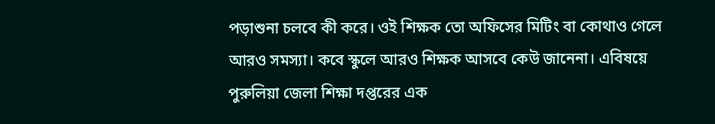পড়াশুনা চলবে কী করে। ওই শিক্ষক তো অফিসের মিটিং বা কোথাও গেলে আরও সমস্যা। কবে স্কুলে আরও শিক্ষক আসবে কেউ জানেনা। এবিষয়ে পুরুলিয়া জেলা শিক্ষা দপ্তরের এক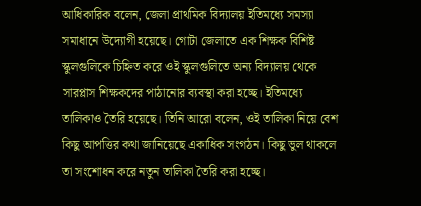আধিকারিক বলেন, জেলা প্রাথমিক বিদ্যালয় ইতিমধ্যে সমস্যা সমাধানে উদ্যোগী হয়েছে। গোটা জেলাতে এক শিক্ষক বিশিষ্ট স্কুলগুলিকে চিহ্নিত করে ওই স্কুলগুলিতে অন্য বিদ্যালয় থেকে সারপ্লাস শিক্ষকদের পাঠানোর ব্যবস্থা করা হচ্ছে। ইতিমধ্যে তালিকাও তৈরি হয়েছে। তিনি আরো বলেন, ওই তালিকা নিয়ে বেশ কিছু আপত্তির কথা জানিয়েছে একাধিক সংগঠন। কিছু ভুল থাকলে তা সংশোধন করে নতুন তালিকা তৈরি করা হচ্ছে।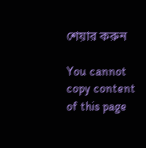শেয়ার করুন

You cannot copy content of this page